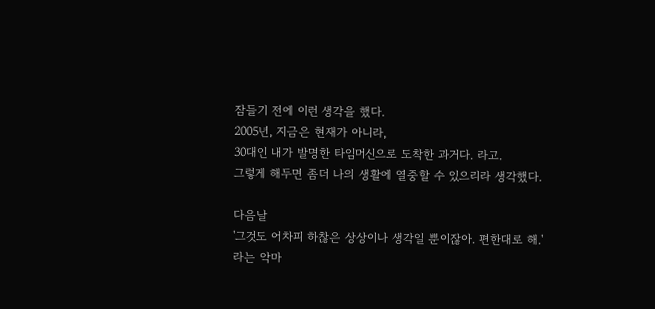잠들기 전에 이런 생각을 했다.
2005년, 지금은 현재가 아니라,
30대인 내가 발명한 타임머신으로 도착한 과거다. 라고.
그렇게 해두면 좀더 나의 생활에 열중할 수 있으리라 생각했다.

다음날
'그것도 어차피 하찮은 상상이나 생각일 뿐이잖아. 편한대로 해.'
라는 악마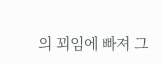의 꾀임에 빠져 그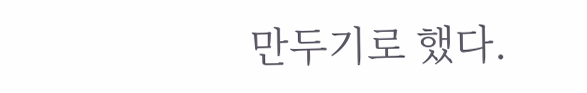만두기로 했다.